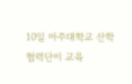10일 아주대학교 산학협력단이 교육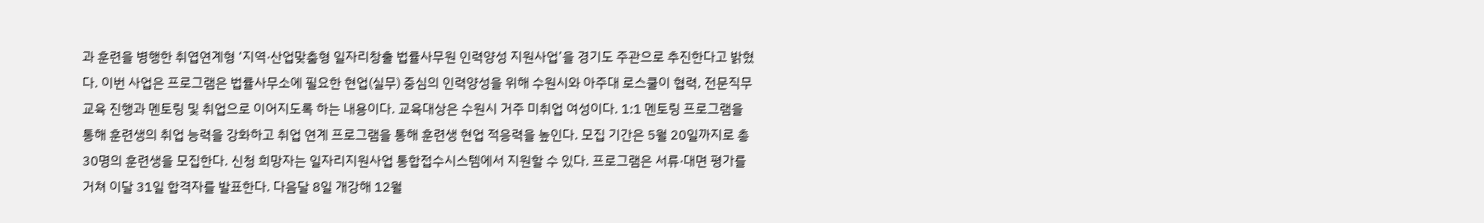과 훈련을 병행한 취엽연계형 ‘지역·산업맞춤형 일자리창출 법률사무원 인력양성 지원사업’을 경기도 주관으로 추진한다고 밝혔다. 이번 사업은 프로그램은 법률사무소에 필요한 현업(실무) 중심의 인력양성을 위해 수원시와 아주대 로스쿨이 협력, 전문직무교육 진행과 멘토링 및 취업으로 이어지도록 하는 내용이다. 교육대상은 수원시 거주 미취업 여성이다. 1:1 멘토링 프로그램을 통해 훈련생의 취업 능력을 강화하고 취업 연계 프로그램을 통해 훈련생 현업 적응력을 높인다. 모집 기간은 5월 20일까지로 총 30명의 훈련생을 모집한다. 신청 희망자는 일자리지원사업 통합접수시스템에서 지원할 수 있다. 프로그램은 서류·대면 평가를 거쳐 이달 31일 합격자를 발표한다. 다음달 8일 개강해 12월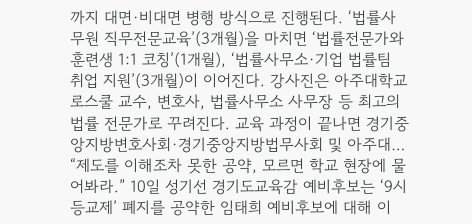까지 대면·비대면 병행 방식으로 진행된다. ‘법률사무원 직무전문교육’(3개월)을 마치면 ‘법률전문가와 훈련생 1:1 코칭’(1개월), ‘법률사무소·기업 법률팀 취업 지원’(3개월)이 이어진다. 강사진은 아주대학교 로스쿨 교수, 변호사, 법률사무소 사무장 등 최고의 법률 전문가로 꾸려진다. 교육 과정이 끝나면 경기중앙지방변호사회·경기중앙지방법무사회 및 아주대…
“제도를 이해조차 못한 공약, 모르면 학교 현장에 물어봐라.” 10일 성기선 경기도교육감 예비후보는 ‘9시 등교제’ 폐지를 공약한 임태희 예비후보에 대해 이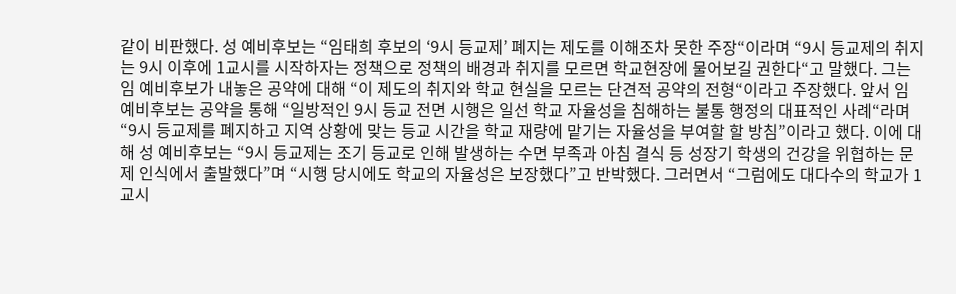같이 비판했다. 성 예비후보는 “임태희 후보의 ‘9시 등교제’ 폐지는 제도를 이해조차 못한 주장“이라며 “9시 등교제의 취지는 9시 이후에 1교시를 시작하자는 정책으로 정책의 배경과 취지를 모르면 학교현장에 물어보길 권한다“고 말했다. 그는 임 예비후보가 내놓은 공약에 대해 “이 제도의 취지와 학교 현실을 모르는 단견적 공약의 전형“이라고 주장했다. 앞서 임 예비후보는 공약을 통해 “일방적인 9시 등교 전면 시행은 일선 학교 자율성을 침해하는 불통 행정의 대표적인 사례“라며 “9시 등교제를 폐지하고 지역 상황에 맞는 등교 시간을 학교 재량에 맡기는 자율성을 부여할 할 방침”이라고 했다. 이에 대해 성 예비후보는 “9시 등교제는 조기 등교로 인해 발생하는 수면 부족과 아침 결식 등 성장기 학생의 건강을 위협하는 문제 인식에서 출발했다”며 “시행 당시에도 학교의 자율성은 보장했다”고 반박했다. 그러면서 “그럼에도 대다수의 학교가 1교시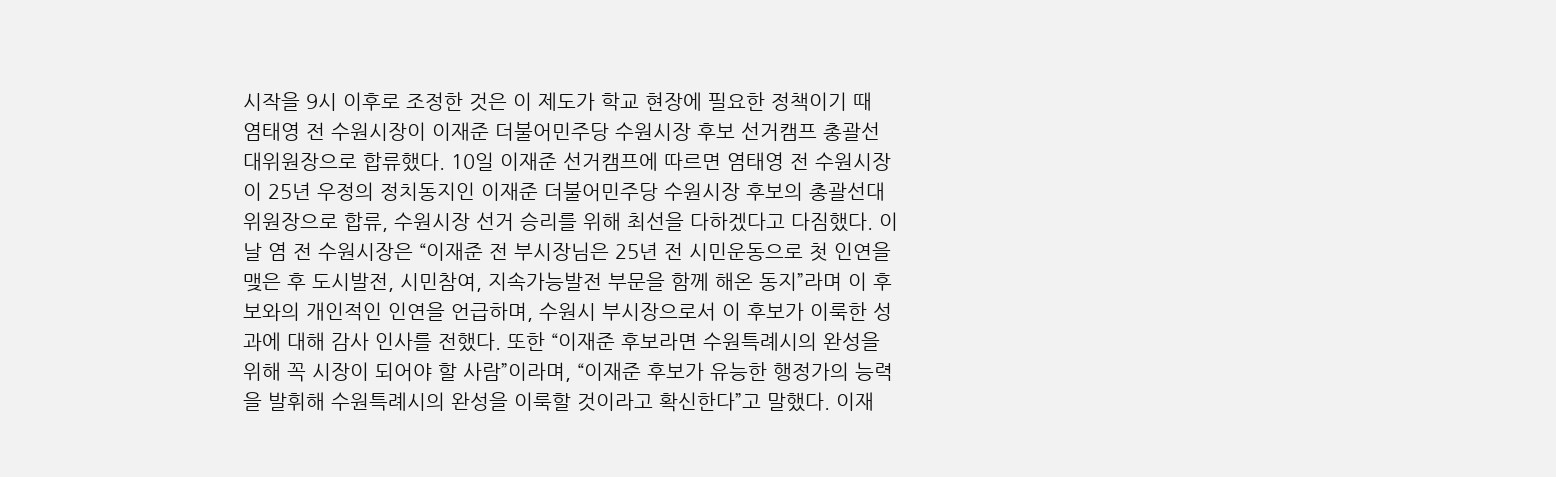시작을 9시 이후로 조정한 것은 이 제도가 학교 현장에 필요한 정책이기 때
염태영 전 수원시장이 이재준 더불어민주당 수원시장 후보 선거캠프 총괄선대위원장으로 합류했다. 10일 이재준 선거캠프에 따르면 염태영 전 수원시장이 25년 우정의 정치동지인 이재준 더불어민주당 수원시장 후보의 총괄선대위원장으로 합류, 수원시장 선거 승리를 위해 최선을 다하겠다고 다짐했다. 이날 염 전 수원시장은 “이재준 전 부시장님은 25년 전 시민운동으로 첫 인연을 맺은 후 도시발전, 시민참여, 지속가능발전 부문을 함께 해온 동지”라며 이 후보와의 개인적인 인연을 언급하며, 수원시 부시장으로서 이 후보가 이룩한 성과에 대해 감사 인사를 전했다. 또한 “이재준 후보라면 수원특례시의 완성을 위해 꼭 시장이 되어야 할 사람”이라며, “이재준 후보가 유능한 행정가의 능력을 발휘해 수원특례시의 완성을 이룩할 것이라고 확신한다”고 말했다. 이재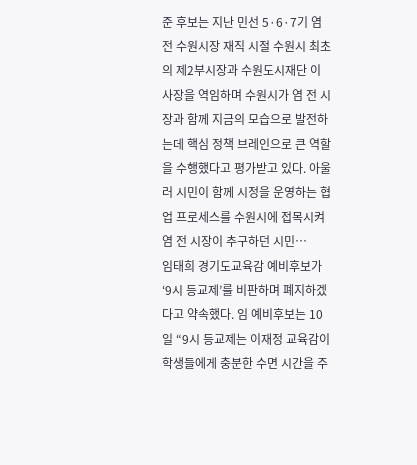준 후보는 지난 민선 5·6·7기 염 전 수원시장 재직 시절 수원시 최초의 제2부시장과 수원도시재단 이사장을 역임하며 수원시가 염 전 시장과 함께 지금의 모습으로 발전하는데 핵심 정책 브레인으로 큰 역할을 수행했다고 평가받고 있다. 아울러 시민이 함께 시정을 운영하는 협업 프로세스를 수원시에 접목시켜 염 전 시장이 추구하던 시민…
임태희 경기도교육감 예비후보가 ‘9시 등교제’를 비판하며 폐지하겠다고 약속했다. 임 예비후보는 10일 “9시 등교제는 이재정 교육감이 학생들에게 충분한 수면 시간을 주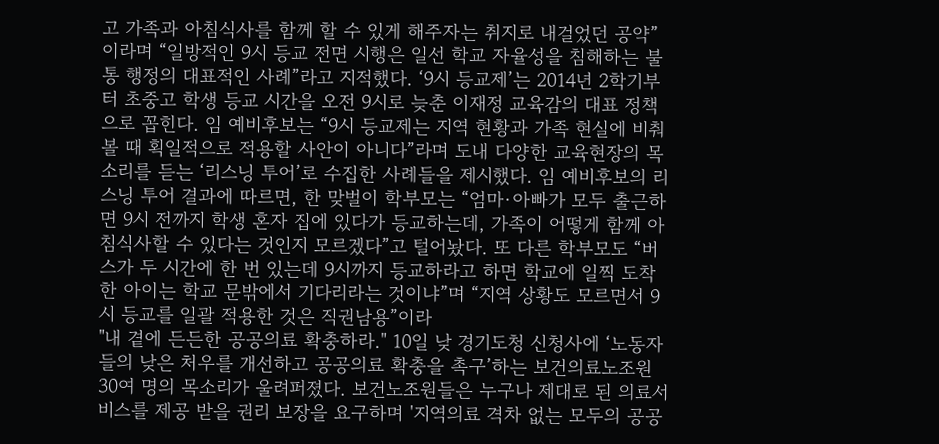고 가족과 아침식사를 함께 할 수 있게 해주자는 취지로 내걸었던 공약”이라며 “일방적인 9시 등교 전면 시행은 일선 학교 자율성을 침해하는 불통 행정의 대표적인 사례”라고 지적했다. ‘9시 등교제’는 2014년 2학기부터 초중고 학생 등교 시간을 오전 9시로 늦춘 이재정 교육감의 대표 정책으로 꼽힌다. 임 예비후보는 “9시 등교제는 지역 현황과 가족 현실에 비춰볼 때 획일적으로 적용할 사안이 아니다”라며 도내 다양한 교육현장의 목소리를 듣는 ‘리스닝 투어’로 수집한 사례들을 제시했다. 임 예비후보의 리스닝 투어 결과에 따르면, 한 맞벌이 학부모는 “엄마·아빠가 모두 출근하면 9시 전까지 학생 혼자 집에 있다가 등교하는데, 가족이 어떻게 함께 아침식사할 수 있다는 것인지 모르겠다”고 털어놨다. 또 다른 학부모도 “버스가 두 시간에 한 번 있는데 9시까지 등교하라고 하면 학교에 일찍 도착한 아이는 학교 문밖에서 기다리라는 것이냐”며 “지역 상황도 모르면서 9시 등교를 일괄 적용한 것은 직권남용”이라
"내 곁에 든든한 공공의료 확충하라." 10일 낮 경기도청 신청사에 ‘노동자들의 낮은 처우를 개선하고 공공의료 확충을 촉구’하는 보건의료노조원 30여 명의 목소리가 울려퍼졌다. 보건노조원들은 누구나 제대로 된 의료서비스를 제공 받을 권리 보장을 요구하며 '지역의료 격차 없는 모두의 공공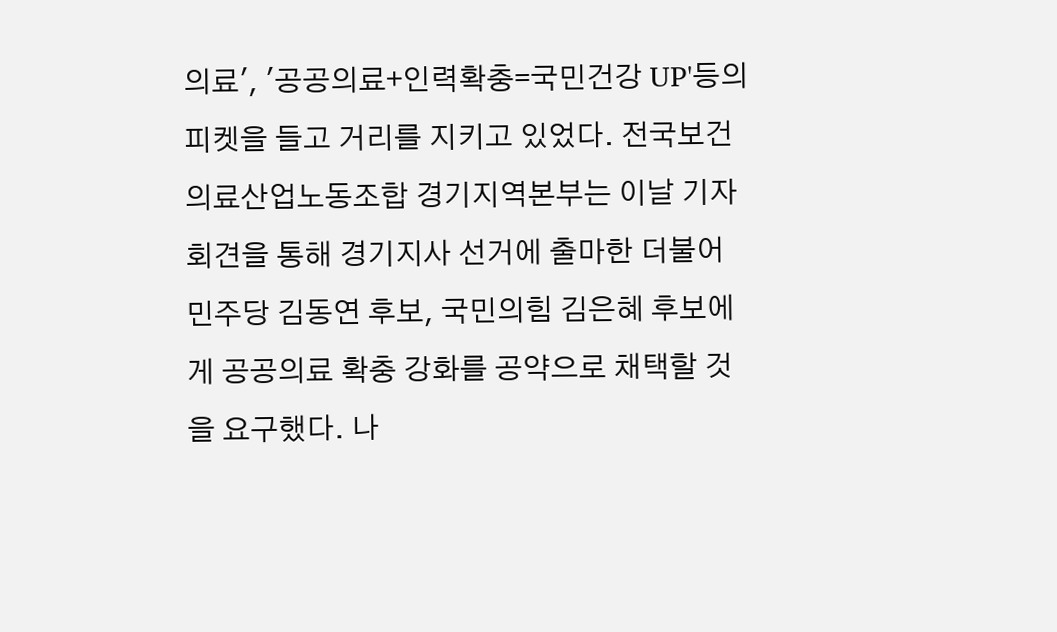의료', '공공의료+인력확충=국민건강 UP'등의 피켓을 들고 거리를 지키고 있었다. 전국보건의료산업노동조합 경기지역본부는 이날 기자회견을 통해 경기지사 선거에 출마한 더불어민주당 김동연 후보, 국민의힘 김은혜 후보에게 공공의료 확충 강화를 공약으로 채택할 것을 요구했다. 나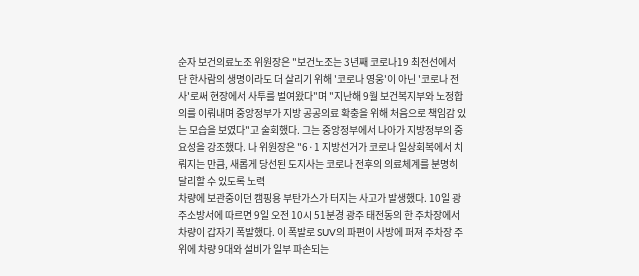순자 보건의료노조 위원장은 "보건노조는 3년째 코로나19 최전선에서 단 한사람의 생명이라도 더 살리기 위해 '코로나 영웅'이 아닌 '코로나 전사'로써 현장에서 사투를 벌여왔다"며 "지난해 9월 보건복지부와 노정합의를 이뤄내며 중앙정부가 지방 공공의료 확충을 위해 처음으로 책임감 있는 모습을 보였다"고 술회했다. 그는 중앙정부에서 나아가 지방정부의 중요성을 강조했다. 나 위원장은 "6·1 지방선거가 코로나 일상회복에서 치뤄지는 만큼, 새롭게 당선된 도지사는 코로나 전후의 의료체계를 분명히 달리할 수 있도록 노력
차량에 보관중이던 캠핑용 부탄가스가 터지는 사고가 발생했다. 10일 광주소방서에 따르면 9일 오전 10시 51분경 광주 태전동의 한 주차장에서 차량이 갑자기 폭발했다. 이 폭발로 SUV의 파편이 사방에 퍼져 주차장 주위에 차량 9대와 설비가 일부 파손되는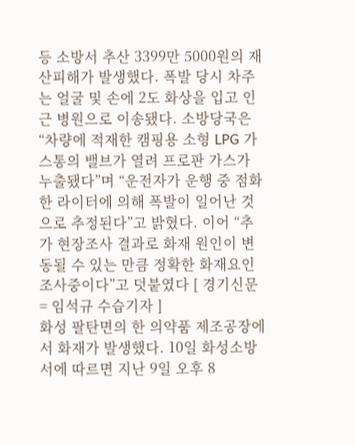등 소방서 추산 3399만 5000원의 재산피해가 발생했다. 폭발 당시 차주는 얼굴 및 손에 2도 화상을 입고 인근 병원으로 이송됐다. 소방당국은 “차량에 적재한 캠핑용 소형 LPG 가스통의 밸브가 열려 프로판 가스가 누출됐다”며 “운전자가 운행 중 점화한 라이터에 의해 폭발이 일어난 것으로 추정된다”고 밝혔다. 이어 “추가 현장조사 결과로 화재 원인이 변동될 수 있는 만큼 정확한 화재요인 조사중이다”고 덧붙였다 [ 경기신문 = 임석규 수습기자 ]
화성 팔탄면의 한 의약품 제조공장에서 화재가 발생했다. 10일 화성소방서에 따르면 지난 9일 오후 8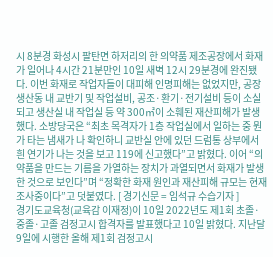시 8분경 화성시 팔탄면 하저리의 한 의약품 제조공장에서 화재가 일어나 4시간 21분만인 10일 새벽 12시 29분경에 완진됐다. 이번 화재로 작업자들이 대피해 인명피해는 없었지만, 공장 생산동 내 교반기 및 작업설비, 공조·환기·전기설비 등이 소실되고 생산실 내 작업실 등 약 300㎡이 소훼된 재산피해가 발생했다. 소방당국은 “최초 목격자가 1층 작업실에서 일하는 중 뭔가 타는 냄새가 나 확인하니 교반실 안에 있던 드럼통 상부에서 흰 연기가 나는 것을 보고 119에 신고했다”고 밝혔다. 이어 “의약품을 만드는 기름을 가열하는 장치가 과열되면서 화재가 발생한 것으로 보인다”며 “정확한 화재 원인과 재산피해 규모는 현재 조사중이다”고 덧붙였다. [ 경기신문 = 임석규 수습기자 ]
경기도교육청(교육감 이재정)이 10일 2022년도 제1회 초졸·중졸·고졸 검정고시 합격자를 발표했다고 10일 밝혔다. 지난달 9일에 시행한 올해 제1회 검정고시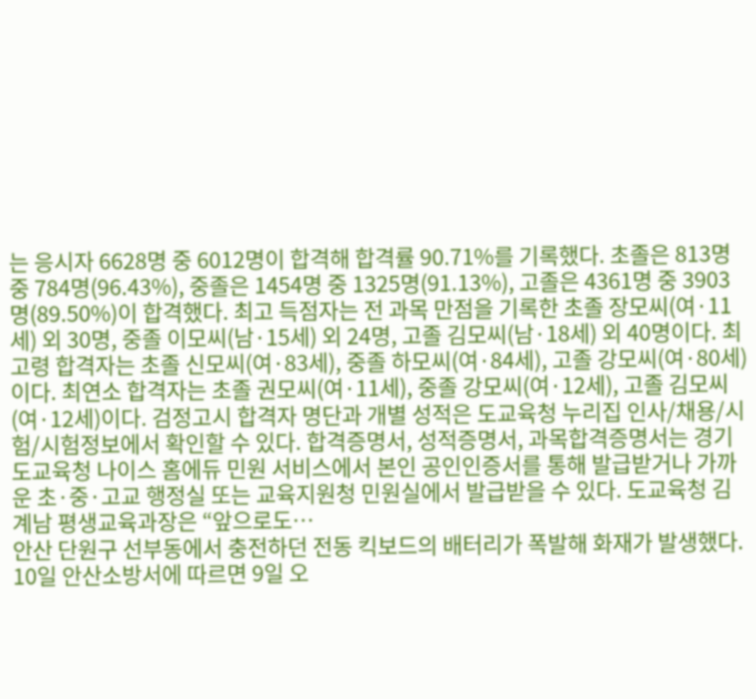는 응시자 6628명 중 6012명이 합격해 합격률 90.71%를 기록했다. 초졸은 813명 중 784명(96.43%), 중졸은 1454명 중 1325명(91.13%), 고졸은 4361명 중 3903명(89.50%)이 합격했다. 최고 득점자는 전 과목 만점을 기록한 초졸 장모씨(여·11세) 외 30명, 중졸 이모씨(남·15세) 외 24명, 고졸 김모씨(남·18세) 외 40명이다. 최고령 합격자는 초졸 신모씨(여·83세), 중졸 하모씨(여·84세), 고졸 강모씨(여·80세)이다. 최연소 합격자는 초졸 권모씨(여·11세), 중졸 강모씨(여·12세), 고졸 김모씨(여·12세)이다. 검정고시 합격자 명단과 개별 성적은 도교육청 누리집 인사/채용/시험/시험정보에서 확인할 수 있다. 합격증명서, 성적증명서, 과목합격증명서는 경기도교육청 나이스 홈에듀 민원 서비스에서 본인 공인인증서를 통해 발급받거나 가까운 초·중·고교 행정실 또는 교육지원청 민원실에서 발급받을 수 있다. 도교육청 김계남 평생교육과장은 “앞으로도…
안산 단원구 선부동에서 충전하던 전동 킥보드의 배터리가 폭발해 화재가 발생했다. 10일 안산소방서에 따르면 9일 오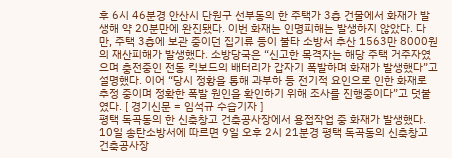후 6시 46분경 안산시 단원구 선부동의 한 주택가 3층 건물에서 화재가 발생해 약 20분만에 완진됐다. 이번 화재는 인명피해는 발생하지 않았다. 다만, 주택 3층에 보관 중이던 집기류 등이 불타 소방서 추산 1563만 8000원의 재산피해가 발생했다. 소방당국은 “신고한 목격자는 해당 주택 거주자였으며 충전중인 전동 킥보드의 배터리가 갑자기 폭발하며 화재가 발생했다”고 설명했다. 이어 “당시 정황을 통해 과부하 등 전기적 요인으로 인한 화재로 추정 중이며 정확한 폭발 원인을 확인하기 위해 조사를 진행중이다”고 덧붙였다. [ 경기신문 = 임석규 수습기자 ]
평택 독곡동의 한 신축창고 건축공사장에서 용접작업 중 화재가 발생했다. 10일 송탄소방서에 따르면 9일 오후 2시 21분경 평택 독곡동의 신축창고 건축공사장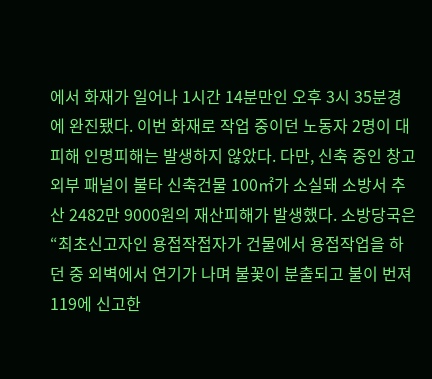에서 화재가 일어나 1시간 14분만인 오후 3시 35분경에 완진됐다. 이번 화재로 작업 중이던 노동자 2명이 대피해 인명피해는 발생하지 않았다. 다만, 신축 중인 창고 외부 패널이 불타 신축건물 100㎡가 소실돼 소방서 추산 2482만 9000원의 재산피해가 발생했다. 소방당국은 “최초신고자인 용접작접자가 건물에서 용접작업을 하던 중 외벽에서 연기가 나며 불꽃이 분출되고 불이 번져 119에 신고한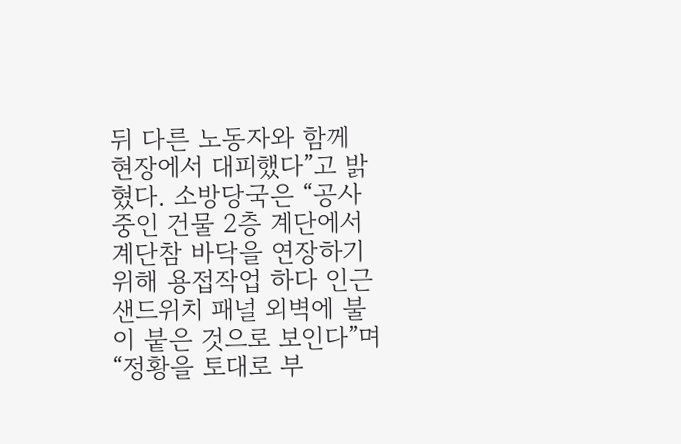뒤 다른 노동자와 함께 현장에서 대피했다”고 밝혔다. 소방당국은 “공사 중인 건물 2층 계단에서 계단참 바닥을 연장하기 위해 용접작업 하다 인근 샌드위치 패널 외벽에 불이 붙은 것으로 보인다”며 “정황을 토대로 부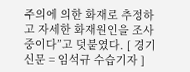주의에 의한 화재로 추정하고 자세한 화재원인을 조사중이다”고 덧붙였다. [ 경기신문 = 임석규 수습기자 ]